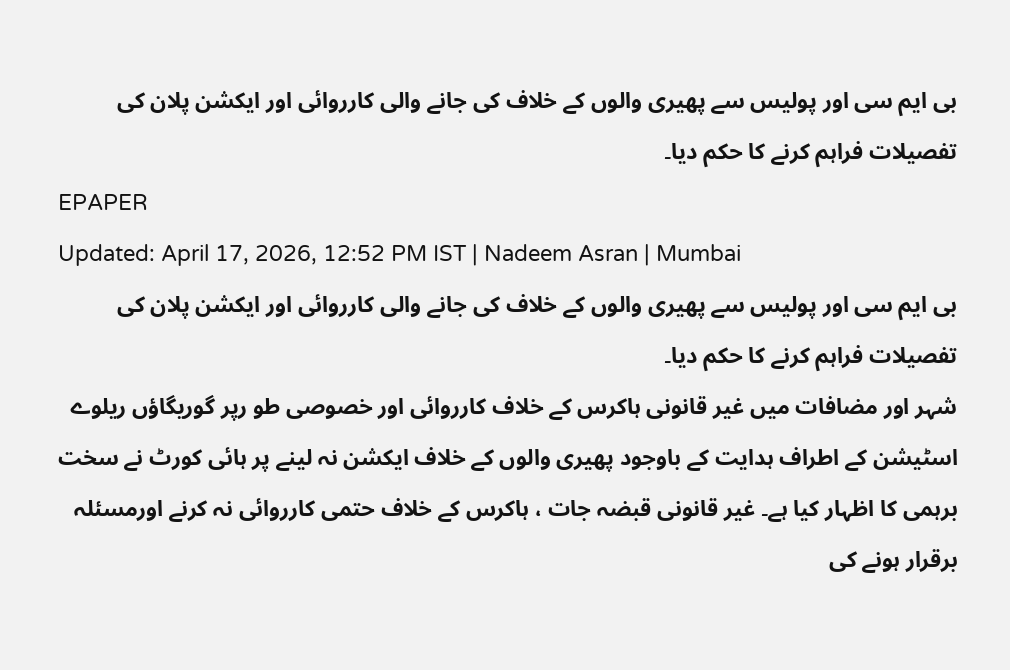بی ایم سی اور پولیس سے پھیری والوں کے خلاف کی جانے والی کارروائی اور ایکشن پلان کی تفصیلات فراہم کرنے کا حکم دیا۔
EPAPER
Updated: April 17, 2026, 12:52 PM IST | Nadeem Asran | Mumbai
بی ایم سی اور پولیس سے پھیری والوں کے خلاف کی جانے والی کارروائی اور ایکشن پلان کی تفصیلات فراہم کرنے کا حکم دیا۔
شہر اور مضافات میں غیر قانونی ہاکرس کے خلاف کارروائی اور خصوصی طو رپر گوریگاؤں ریلوے اسٹیشن کے اطراف ہدایت کے باوجود پھیری والوں کے خلاف ایکشن نہ لینے پر ہائی کورٹ نے سخت برہمی کا اظہار کیا ہے۔ غیر قانونی قبضہ جات ، ہاکرس کے خلاف حتمی کارروائی نہ کرنے اورمسئلہ برقرار ہونے کی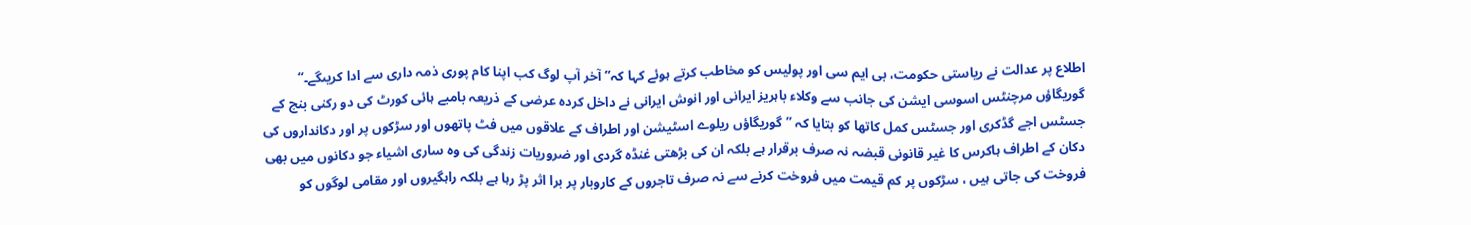اطلاع پر عدالت نے ریاستی حکومت، بی ایم سی اور پولیس کو مخاطب کرتے ہوئے کہا کہ’’ آخر آپ لوگ کب اپنا کام پوری ذمہ داری سے ادا کریںگے۔‘‘
گوریگاؤں مرچنٹس اسوسی ایشن کی جانب سے وکلاء باہریز ایرانی اور انوش ایرانی نے داخل کردہ عرضی کے ذریعہ بامبے ہائی کورٹ کی دو رکنی بنچ کے جسٹس اجے گڈکری اور جسٹس کمل کاتھا کو بتایا کہ ’’ گوریگاؤں ریلوے اسٹیشن اور اطراف کے علاقوں میں فٹ پاتھوں اور سڑکوں پر اور دکانداروں کی دکان کے اطراف ہاکرس کا غیر قانونی قبضہ نہ صرف برقرار ہے بلکہ ان کی بڑھتی غنڈہ گردی اور ضروریات زندگی کی وہ ساری اشیاء جو دکانوں میں بھی فروخت کی جاتی ہیں ، سڑکوں پر کم قیمت میں فروخت کرنے سے نہ صرف تاجروں کے کاروبار پر برا اثر پڑ رہا ہے بلکہ راہگیروں اور مقامی لوگوں کو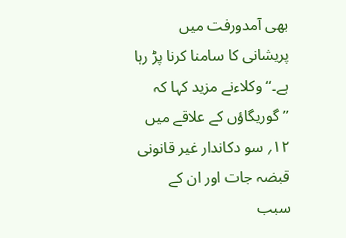بھی آمدورفت میں پریشانی کا سامنا کرنا پڑ رہا ہے۔‘‘ وکلاءنے مزید کہا کہ ’’گوریگاؤں کے علاقے میں ۱۲؍ سو دکاندار غیر قانونی قبضہ جات اور ان کے سبب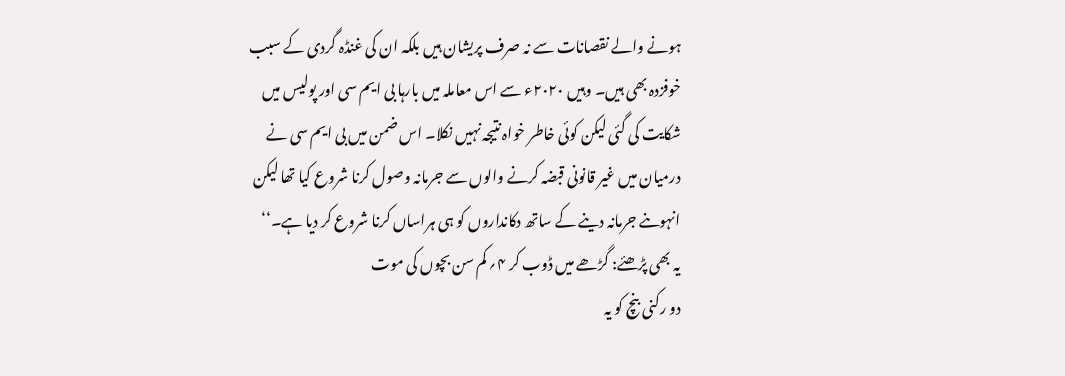ہونے والے نقصانات سے نہ صرف پریشان ہیں بلکہ ان کی غنڈہ گردی کے سبب خوفزدہ بھی ہیں۔ وہیں ۲۰۲۰ء سے اس معاملہ میں بارہا بی ایم سی اور پولیس میں شکایت کی گئی لیکن کوئی خاطر خواہ نتیجہ نہیں نکلا۔ اس ضمن میں بی ایم سی نے درمیان میں غیر قانونی قبضہ کرنے والوں سے جرمانہ وصول کرنا شروع کیا تھا لیکن انہوںنے جرمانہ دینے کے ساتھ دکانداروں کو ہی ہراساں کرنا شروع کر دیا ہے۔‘‘
یہ بھی پڑھئے: گڑھے میں ڈوب کر ۴؍ کم سن بچوں کی موت
دو رکنی بنچ کو یہ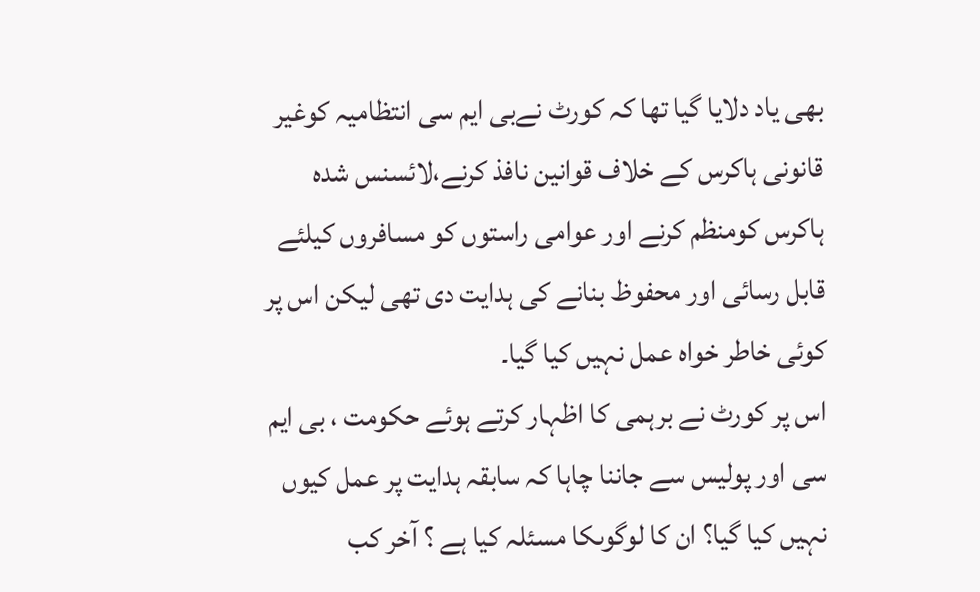بھی یاد دلایا گیا تھا کہ کورٹ نےبی ایم سی انتظامیہ کوغیر قانونی ہاکرس کے خلاف قوانین نافذ کرنے،لائسنس شدہ ہاکرس کومنظم کرنے اور عوامی راستوں کو مسافروں کیلئے قابل رسائی اور محفوظ بنانے کی ہدایت دی تھی لیکن اس پر کوئی خاطر خواہ عمل نہیں کیا گیا۔
اس پر کورٹ نے برہمی کا اظہار کرتے ہوئے حکومت ، بی ایم سی اور پولیس سے جاننا چاہا کہ سابقہ ہدایت پر عمل کیوں نہیں کیا گیا؟ ان کا لوگوںکا مسئلہ کیا ہے ؟ آخر کب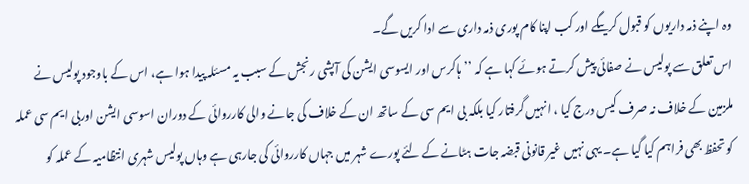وہ اپنے ذمہ داریوں کو قبول کریںگے اور کب اپنا کام پوری ذمہ داری سے ادا کریں گے۔
اس تعلق سے پولیس نے صفائی پیش کرتے ہوئے کہا ہے کہ ’’ہاکرس اور ایسوسی ایشن کی آپشی رنجش کے سبب یہ مسئلہ پیدا ہوا ہے، اس کے باوجود پولیس نے ملزمین کے خلاف نہ صرف کیس درج کیا ، انہیں گرفتار کیا بلکہ بی ایم سی کے ساتھ ان کے خلاف کی جانے والی کارروائی کے دوران اسوسی ایشن اوربی ایم سی عملہ کو تحفظ بھی فراہم کیا گیا ہے۔ یہی نہیں غیر قانونی قبضہ جات ہٹانے کے لئے پورے شہر میں جہاں کارروائی کی جارہی ہے وہاں پولیس شہری انتظامیہ کے عملہ کو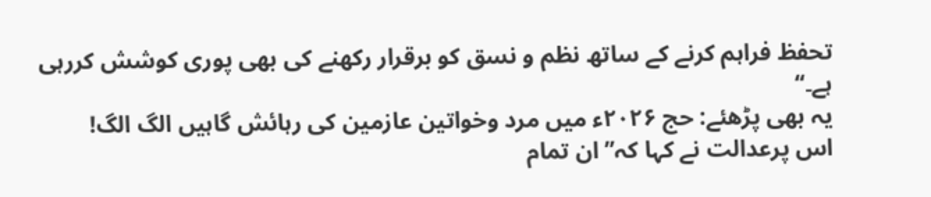تحفظ فراہم کرنے کے ساتھ نظم و نسق کو برقرار رکھنے کی بھی پوری کوشش کررہی ہے۔‘‘
یہ بھی پڑھئے: حج ۲۰۲۶ء میں مرد وخواتین عازمین کی رہائش گاہیں الگ الگ!
اس پرعدالت نے کہا کہ’’ ان تمام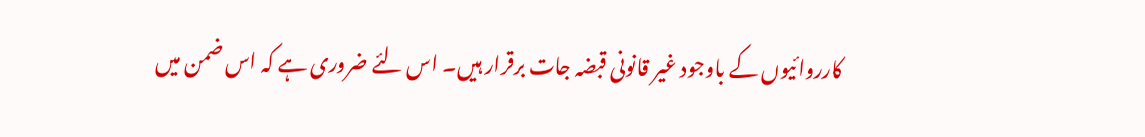کارروائیوں کے باوجود غیر قانونی قبضہ جات برقرار ہیں۔ اس لئے ضروری ہے کہ اس ضمن میں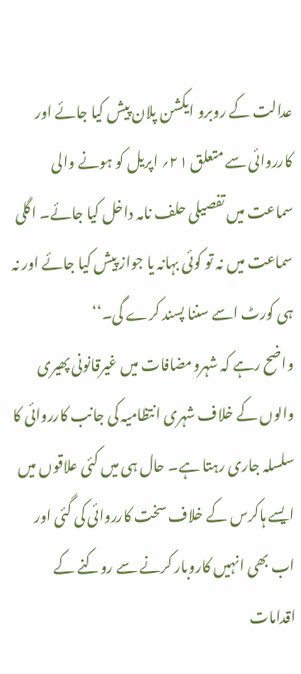عدالت کے روبرو ایکشن پلان پیش کیا جائے اور کارروائی سے متعلق ۲۱؍ اپریل کو ہونے والی سماعت میں تفصیلی حلف نامہ داخل کیا جائے۔ اگلی سماعت میں نہ تو کوئی بہانہ یا جواز پیش کیا جائے اور نہ ہی کورٹ اسے سننا پسند کرے گی۔‘‘
واضح رہے کہ شہرومضافات میں غیرقانونی پھیری والوں کے خلاف شہری انتظامیہ کی جانب کارروائی کا سلسلہ جاری رہتا ہے۔ حال ہی میں کئی علاقوں میں ایسے ہاکرس کے خلاف سخت کارروائی کی گئی اور اب بھی انہیں کاروبار کرنے سے روکنے کے اقدامات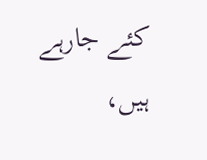کئے جارہے ہیں،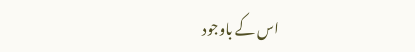اس کے باوجود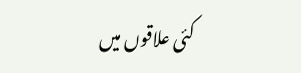کئی علاقوں میں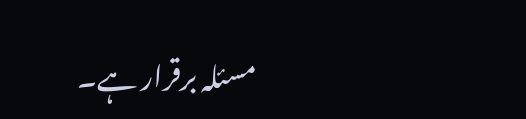مسئلہ برقرار ہے۔